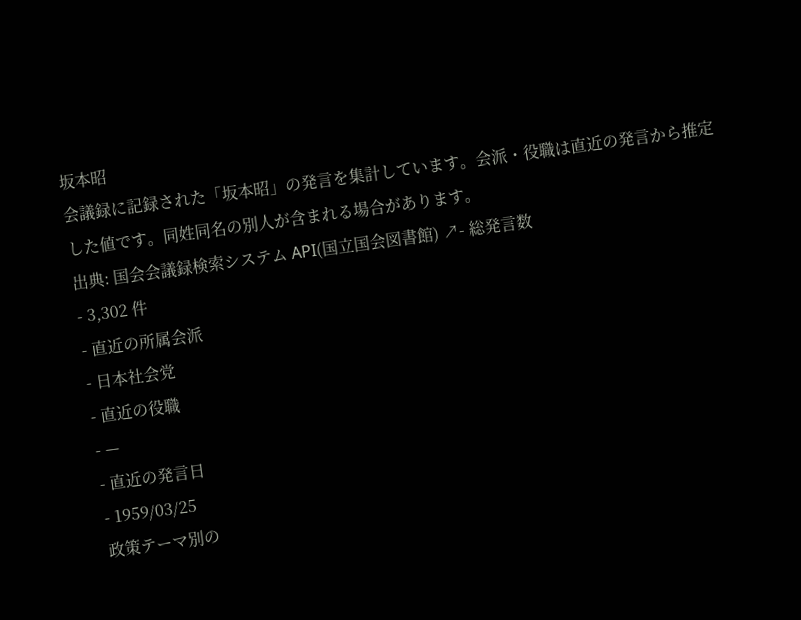坂本昭
会議録に記録された「坂本昭」の発言を集計しています。会派・役職は直近の発言から推定した値です。同姓同名の別人が含まれる場合があります。
出典: 国会会議録検索システム API(国立国会図書館) ↗- 総発言数
- 3,302 件
- 直近の所属会派
- 日本社会党
- 直近の役職
- —
- 直近の発言日
- 1959/03/25
政策テーマ別の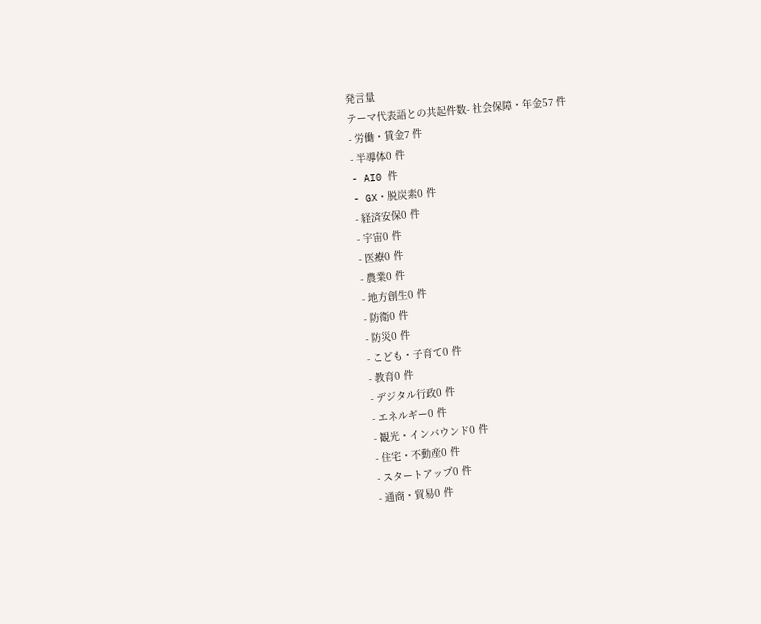発言量
テーマ代表語との共起件数- 社会保障・年金57 件
- 労働・賃金7 件
- 半導体0 件
- AI0 件
- GX・脱炭素0 件
- 経済安保0 件
- 宇宙0 件
- 医療0 件
- 農業0 件
- 地方創生0 件
- 防衛0 件
- 防災0 件
- こども・子育て0 件
- 教育0 件
- デジタル行政0 件
- エネルギー0 件
- 観光・インバウンド0 件
- 住宅・不動産0 件
- スタートアップ0 件
- 通商・貿易0 件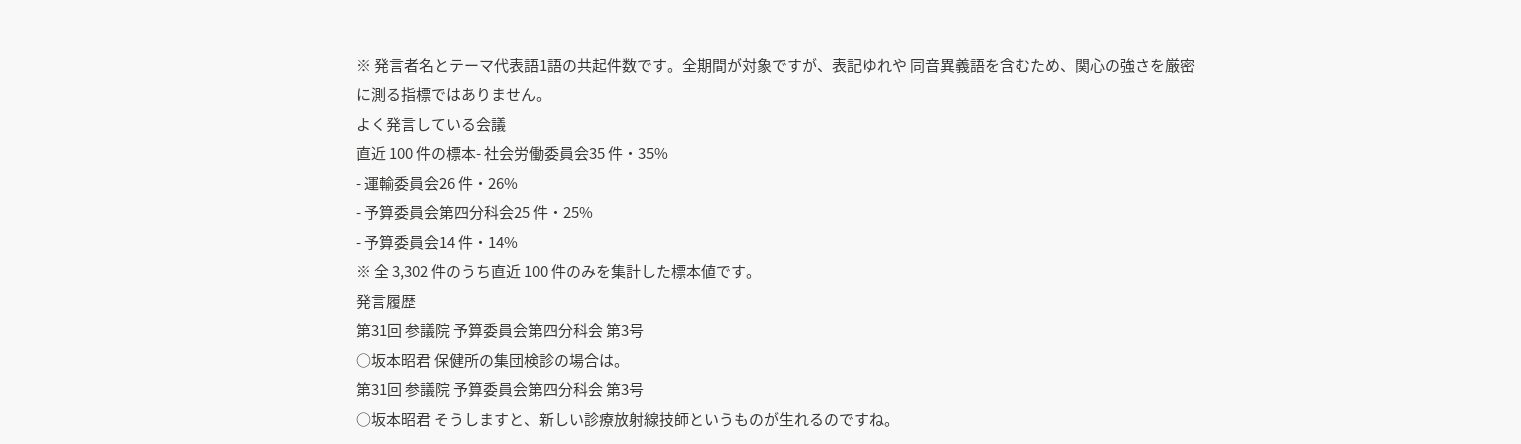※ 発言者名とテーマ代表語1語の共起件数です。全期間が対象ですが、表記ゆれや 同音異義語を含むため、関心の強さを厳密に測る指標ではありません。
よく発言している会議
直近 100 件の標本- 社会労働委員会35 件・35%
- 運輸委員会26 件・26%
- 予算委員会第四分科会25 件・25%
- 予算委員会14 件・14%
※ 全 3,302 件のうち直近 100 件のみを集計した標本値です。
発言履歴
第31回 参議院 予算委員会第四分科会 第3号
○坂本昭君 保健所の集団検診の場合は。
第31回 参議院 予算委員会第四分科会 第3号
○坂本昭君 そうしますと、新しい診療放射線技師というものが生れるのですね。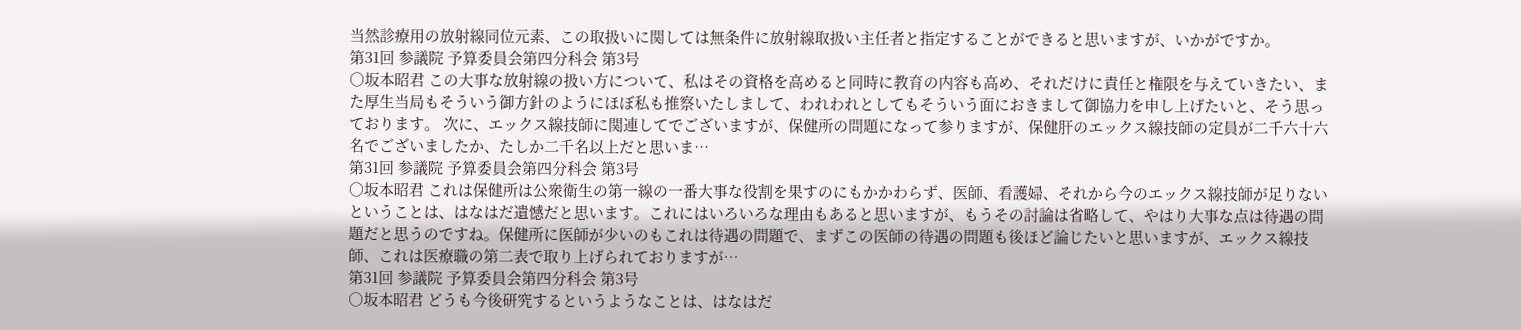当然診療用の放射線同位元素、この取扱いに関しては無条件に放射線取扱い主任者と指定することができると思いますが、いかがですか。
第31回 参議院 予算委員会第四分科会 第3号
○坂本昭君 この大事な放射線の扱い方について、私はその資格を高めると同時に教育の内容も高め、それだけに責任と権限を与えていきたい、また厚生当局もそういう御方針のようにほぼ私も推察いたしまして、われわれとしてもそういう面におきまして御協力を申し上げたいと、そう思っております。 次に、エックス線技師に関連してでございますが、保健所の問題になって参りますが、保健肝のエックス線技師の定員が二千六十六名でございましたか、たしか二千名以上だと思いま…
第31回 参議院 予算委員会第四分科会 第3号
○坂本昭君 これは保健所は公衆衛生の第一線の一番大事な役割を果すのにもかかわらず、医師、看護婦、それから今のエックス線技師が足りないということは、はなはだ遺憾だと思います。これにはいろいろな理由もあると思いますが、もうその討論は省略して、やはり大事な点は待遇の問題だと思うのですね。保健所に医師が少いのもこれは待遇の問題で、まずこの医師の待遇の問題も後ほど論じたいと思いますが、エックス線技師、これは医療職の第二表で取り上げられておりますが…
第31回 参議院 予算委員会第四分科会 第3号
○坂本昭君 どうも今後研究するというようなことは、はなはだ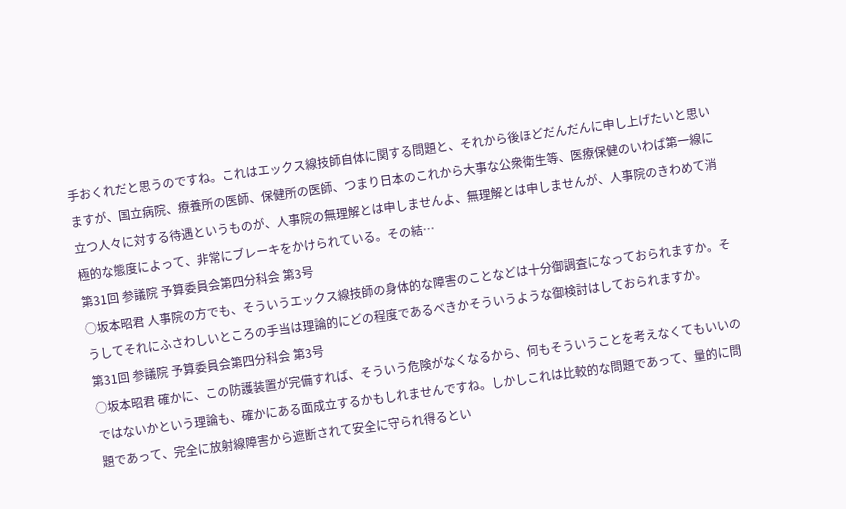手おくれだと思うのですね。これはエックス線技師自体に関する問題と、それから後ほどだんだんに申し上げたいと思いますが、国立病院、療養所の医師、保健所の医師、つまり日本のこれから大事な公衆衛生等、医療保健のいわば第一線に立つ人々に対する待遇というものが、人事院の無理解とは申しませんよ、無理解とは申しませんが、人事院のきわめて消極的な態度によって、非常にブレーキをかけられている。その結…
第31回 参議院 予算委員会第四分科会 第3号
○坂本昭君 人事院の方でも、そういうエックス線技師の身体的な障害のことなどは十分御調査になっておられますか。そうしてそれにふさわしいところの手当は理論的にどの程度であるべきかそういうような御検討はしておられますか。
第31回 参議院 予算委員会第四分科会 第3号
○坂本昭君 確かに、この防護装置が完備すれば、そういう危険がなくなるから、何もそういうことを考えなくてもいいのではないかという理論も、確かにある面成立するかもしれませんですね。しかしこれは比較的な問題であって、量的に問題であって、完全に放射線障害から遮断されて安全に守られ得るとい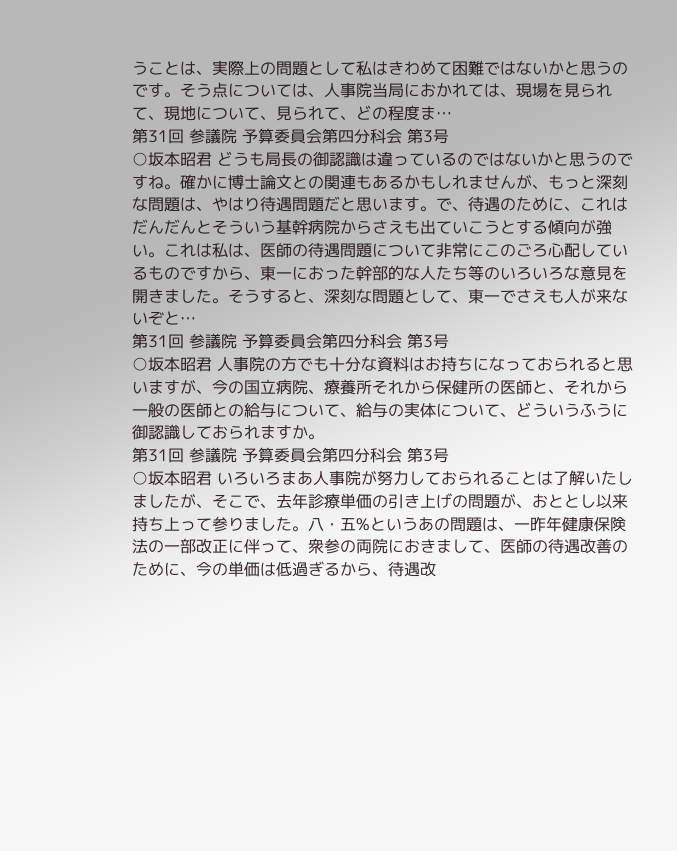うことは、実際上の問題として私はきわめて困難ではないかと思うのです。そう点については、人事院当局におかれては、現場を見られて、現地について、見られて、どの程度ま…
第31回 参議院 予算委員会第四分科会 第3号
○坂本昭君 どうも局長の御認識は違っているのではないかと思うのですね。確かに博士論文との関連もあるかもしれませんが、もっと深刻な問題は、やはり待遇問題だと思います。で、待遇のために、これはだんだんとそういう基幹病院からさえも出ていこうとする傾向が強い。これは私は、医師の待遇問題について非常にこのごろ心配しているものですから、東一におった幹部的な人たち等のいろいろな意見を開きました。そうすると、深刻な問題として、東一でさえも人が来ないぞと…
第31回 参議院 予算委員会第四分科会 第3号
○坂本昭君 人事院の方でも十分な資料はお持ちになっておられると思いますが、今の国立病院、療養所それから保健所の医師と、それから一般の医師との給与について、給与の実体について、どういうふうに御認識しておられますか。
第31回 参議院 予算委員会第四分科会 第3号
○坂本昭君 いろいろまあ人事院が努力しておられることは了解いたしましたが、そこで、去年診療単価の引き上げの問題が、おととし以来持ち上って参りました。八・五%というあの問題は、一昨年健康保険法の一部改正に伴って、衆参の両院におきまして、医師の待遇改善のために、今の単価は低過ぎるから、待遇改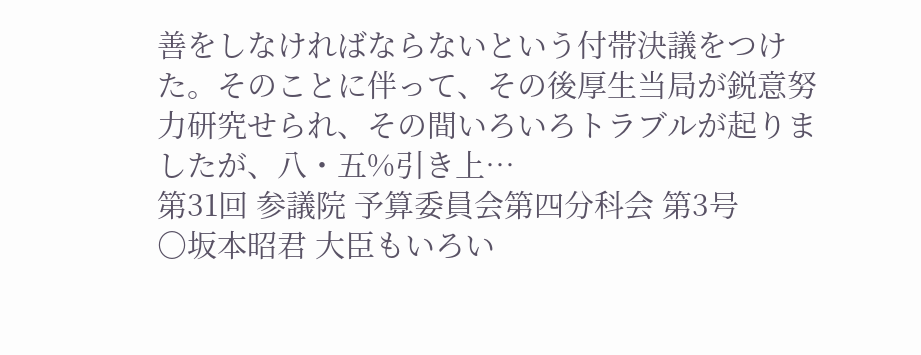善をしなければならないという付帯決議をつけた。そのことに伴って、その後厚生当局が鋭意努力研究せられ、その間いろいろトラブルが起りましたが、八・五%引き上…
第31回 参議院 予算委員会第四分科会 第3号
○坂本昭君 大臣もいろい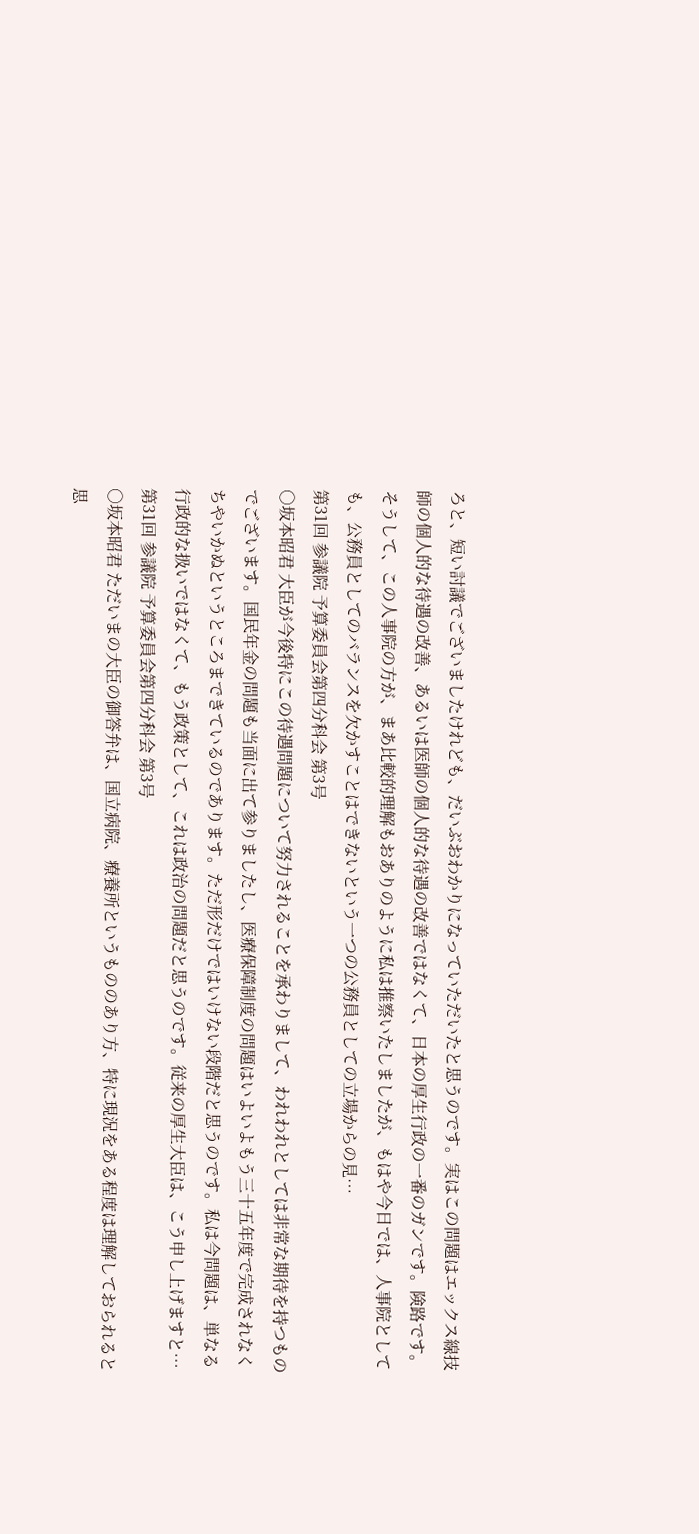ろと、短い討議でございましたけれども、だいぶおわかりになっていただいたと思うのです。実はこの問題はエックス線技師の個人的な待遇の改善、あるいは医師の個人的な待遇の改善ではなくて、日本の厚生行政の一番のガンです。険路です。そうして、この人事院の方が、まあ比較的理解もおありのように私は推察いたしましたが、もはや今日では、人事院としても、公務員としてのバランスを欠かすことはできないという一つの公務員としての立場からの見…
第31回 参議院 予算委員会第四分科会 第3号
○坂本昭君 大臣が今後特にこの待遇問題について努力されることを承わりまして、われわれとしては非常な期待を持つものでございます。国民年金の問題も当面に出て参りましたし、医療保障制度の問題はいよいよもう三十五年度で完成されなくちやいかぬというところまできているのであります。ただ形だけではいけない段階だと思うのです。私は今問題は、単なる行政的な扱いではなくて、もう政策として、これは政治の問題だと思うのです。従来の厚生大臣は、こう申し上げますと…
第31回 参議院 予算委員会第四分科会 第3号
○坂本昭君 ただいまの大臣の御答弁は、国立病院、療養所というもののあり方、特に現況をある程度は理解しておられると思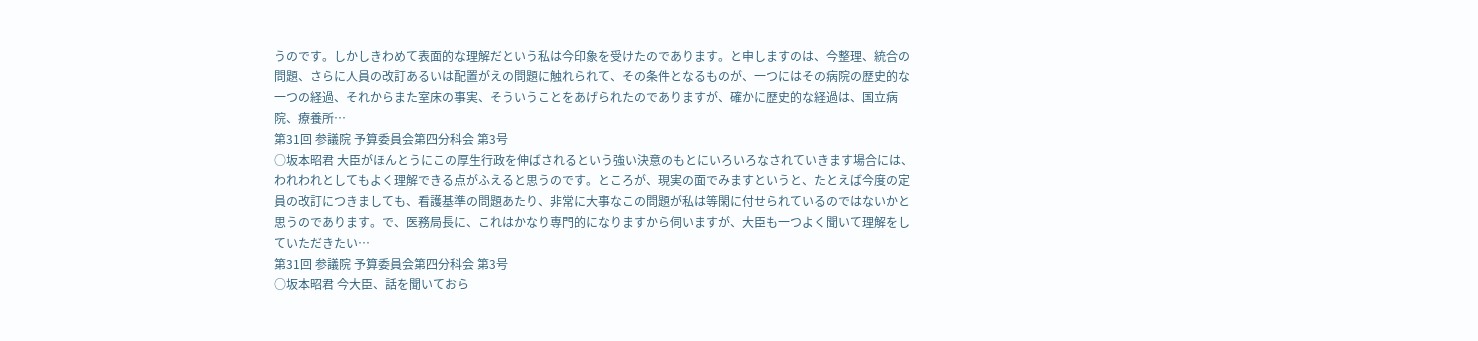うのです。しかしきわめて表面的な理解だという私は今印象を受けたのであります。と申しますのは、今整理、統合の問題、さらに人員の改訂あるいは配置がえの問題に触れられて、その条件となるものが、一つにはその病院の歴史的な一つの経過、それからまた室床の事実、そういうことをあげられたのでありますが、確かに歴史的な経過は、国立病院、療養所…
第31回 参議院 予算委員会第四分科会 第3号
○坂本昭君 大臣がほんとうにこの厚生行政を伸ばされるという強い決意のもとにいろいろなされていきます場合には、われわれとしてもよく理解できる点がふえると思うのです。ところが、現実の面でみますというと、たとえば今度の定員の改訂につきましても、看護基準の問題あたり、非常に大事なこの問題が私は等閑に付せられているのではないかと思うのであります。で、医務局長に、これはかなり専門的になりますから伺いますが、大臣も一つよく聞いて理解をしていただきたい…
第31回 参議院 予算委員会第四分科会 第3号
○坂本昭君 今大臣、話を聞いておら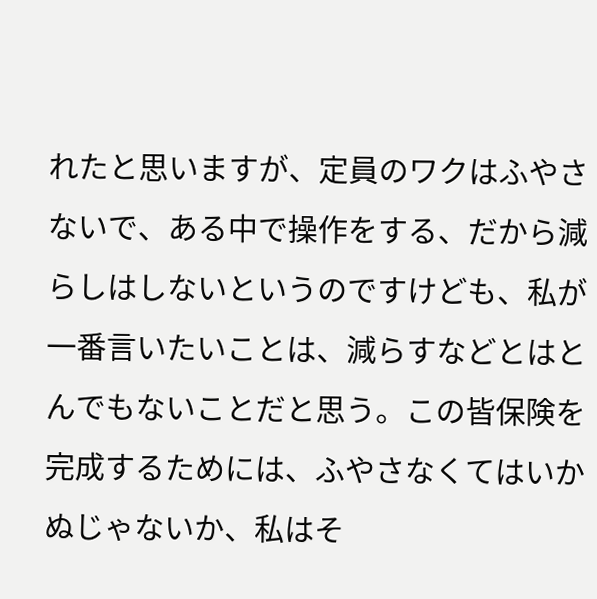れたと思いますが、定員のワクはふやさないで、ある中で操作をする、だから減らしはしないというのですけども、私が一番言いたいことは、減らすなどとはとんでもないことだと思う。この皆保険を完成するためには、ふやさなくてはいかぬじゃないか、私はそ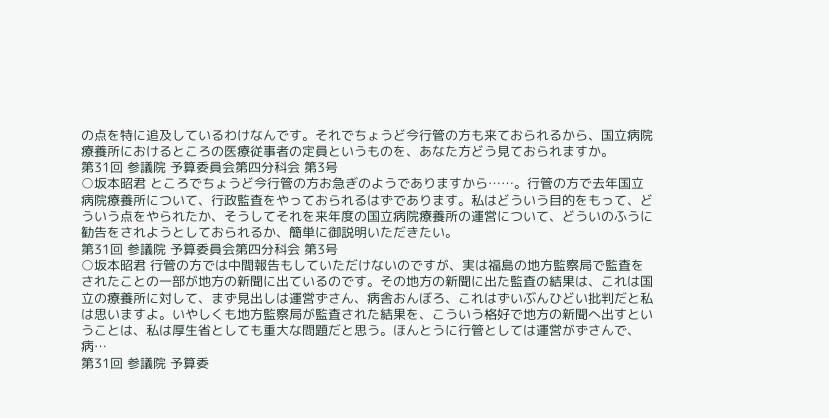の点を特に追及しているわけなんです。それでちょうど今行管の方も来ておられるから、国立病院療養所におけるところの医療従事者の定員というものを、あなた方どう見ておられますか。
第31回 参議院 予算委員会第四分科会 第3号
○坂本昭君 ところでちょうど今行管の方お急ぎのようでありますから……。行管の方で去年国立病院療養所について、行政監査をやっておられるはずであります。私はどういう目的をもって、どういう点をやられたか、そうしてそれを来年度の国立病院療養所の運営について、どういのふうに勧告をされようとしておられるか、簡単に御説明いただきたい。
第31回 参議院 予算委員会第四分科会 第3号
○坂本昭君 行管の方では中間報告もしていただけないのですが、実は福島の地方監察局で監査をされたことの一部が地方の新聞に出ているのです。その地方の新聞に出た監査の結果は、これは国立の療養所に対して、まず見出しは運営ずさん、病舎おんぼろ、これはずいぶんひどい批判だと私は思いますよ。いやしくも地方監察局が監査された結果を、こういう格好で地方の新聞へ出すということは、私は厚生省としても重大な問題だと思う。ほんとうに行管としては運営がずさんで、病…
第31回 参議院 予算委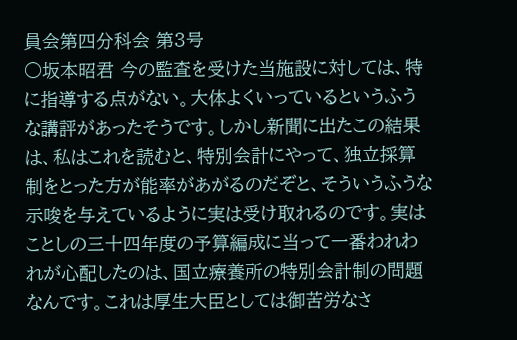員会第四分科会 第3号
○坂本昭君 今の監査を受けた当施設に対しては、特に指導する点がない。大体よくいっているというふうな講評があったそうです。しかし新聞に出たこの結果は、私はこれを読むと、特別会計にやって、独立採算制をとった方が能率があがるのだぞと、そういうふうな示唆を与えているように実は受け取れるのです。実はことしの三十四年度の予算編成に当って一番われわれが心配したのは、国立療養所の特別会計制の問題なんです。これは厚生大臣としては御苦労なさ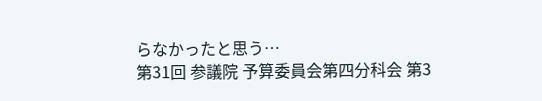らなかったと思う…
第31回 参議院 予算委員会第四分科会 第3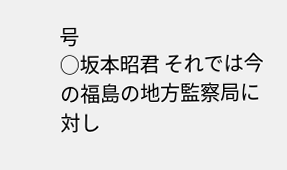号
○坂本昭君 それでは今の福島の地方監察局に対し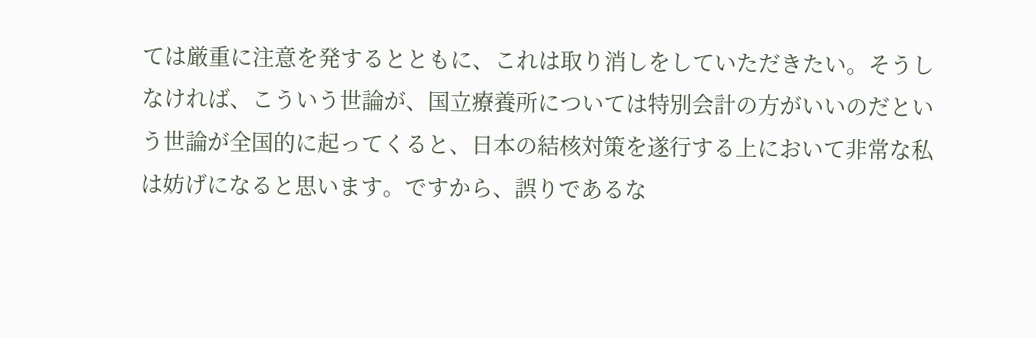ては厳重に注意を発するとともに、これは取り消しをしていただきたい。そうしなければ、こういう世論が、国立療養所については特別会計の方がいいのだという世論が全国的に起ってくると、日本の結核対策を遂行する上において非常な私は妨げになると思います。ですから、誤りであるな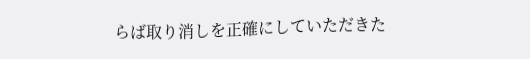らば取り消しを正確にしていただきた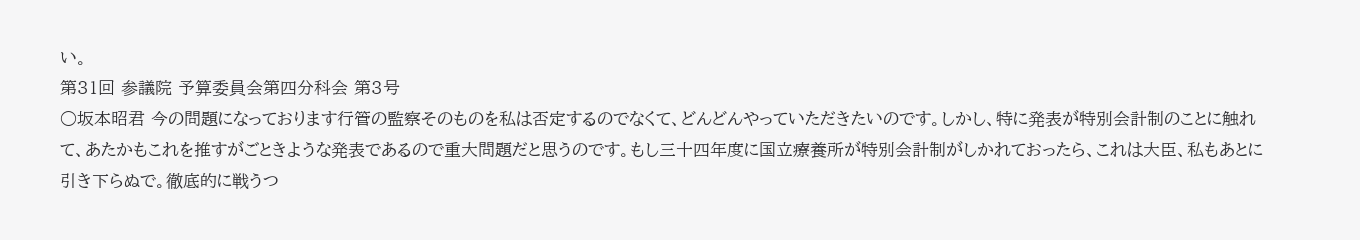い。
第31回 参議院 予算委員会第四分科会 第3号
○坂本昭君 今の問題になっております行管の監察そのものを私は否定するのでなくて、どんどんやっていただきたいのです。しかし、特に発表が特別会計制のことに触れて、あたかもこれを推すがごときような発表であるので重大問題だと思うのです。もし三十四年度に国立療養所が特別会計制がしかれておったら、これは大臣、私もあとに引き下らぬで。徹底的に戦うつ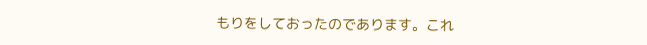もりをしておったのであります。これ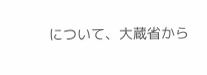について、大蔵省から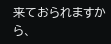来ておられますから、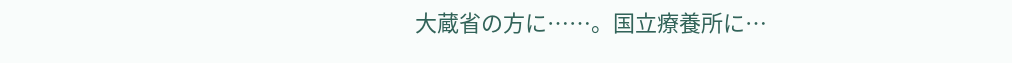大蔵省の方に……。国立療養所に…